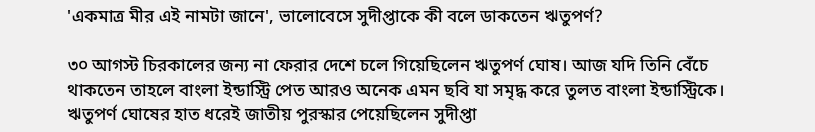'একমাত্র মীর এই নামটা জানে', ভালোবেসে সুদীপ্তাকে কী বলে ডাকতেন ঋতুপর্ণ?

৩০ আগস্ট চিরকালের জন্য না ফেরার দেশে চলে গিয়েছিলেন ঋতুপর্ণ ঘোষ। আজ যদি তিনি বেঁচে থাকতেন তাহলে বাংলা ইন্ডাস্ট্রি পেত আরও অনেক এমন ছবি যা সমৃদ্ধ করে তুলত বাংলা ইন্ডাস্ট্রিকে। ঋতুপর্ণ ঘোষের হাত ধরেই জাতীয় পুরস্কার পেয়েছিলেন সুদীপ্তা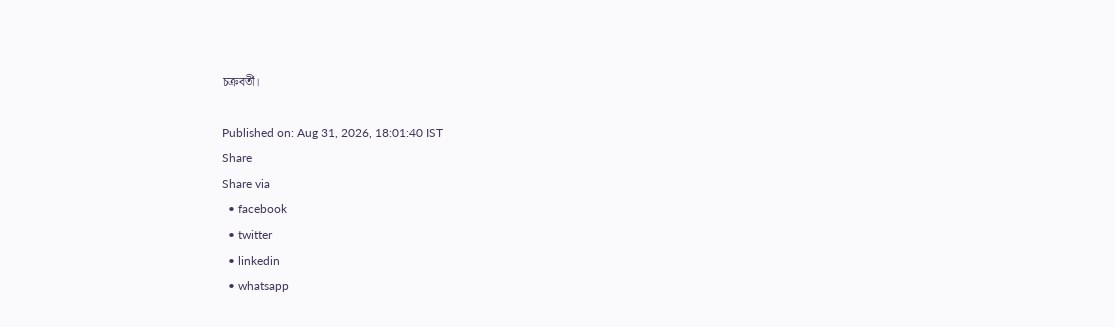চক্রবর্তী।

Published on: Aug 31, 2026, 18:01:40 IST
Share
Share via
  • facebook
  • twitter
  • linkedin
  • whatsapp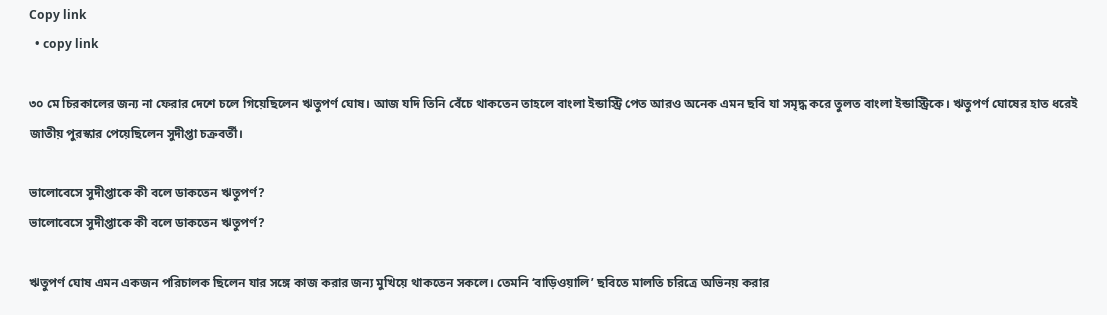Copy link
  • copy link

৩০ মে চিরকালের জন্য না ফেরার দেশে চলে গিয়েছিলেন ঋতুপর্ণ ঘোষ। আজ যদি তিনি বেঁচে থাকতেন তাহলে বাংলা ইন্ডাস্ট্রি পেত আরও অনেক এমন ছবি যা সমৃদ্ধ করে তুলত বাংলা ইন্ডাস্ট্রিকে। ঋতুপর্ণ ঘোষের হাত ধরেই জাতীয় পুরস্কার পেয়েছিলেন সুদীপ্তা চক্রবর্তী।

ভালোবেসে সুদীপ্তাকে কী বলে ডাকতেন ঋতুপর্ণ?
ভালোবেসে সুদীপ্তাকে কী বলে ডাকতেন ঋতুপর্ণ?

ঋতুপর্ণ ঘোষ এমন একজন পরিচালক ছিলেন যার সঙ্গে কাজ করার জন্য মুখিয়ে থাকতেন সকলে। তেমনি ‘বাড়িওয়ালি’ ছবিতে মালতি চরিত্রে অভিনয় করার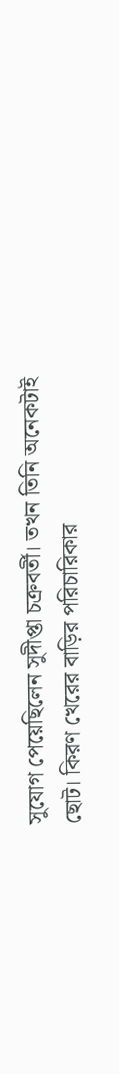সুযোগ পেয়েছিলেন সুদীপ্তা চক্রবর্তী। তখন তিনি অনেকটাই ছোট। কিরণ খেরের বাড়ির পরিচারিকার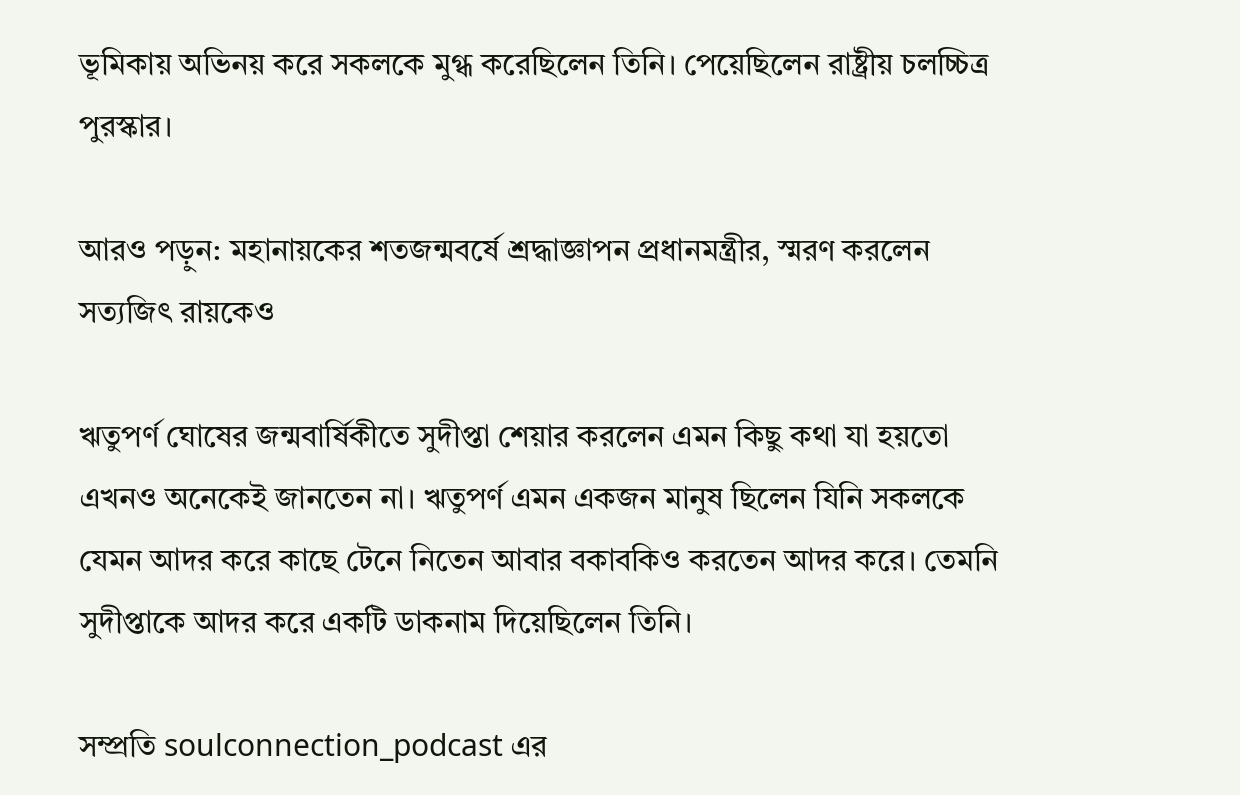ভূমিকায় অভিনয় করে সকলকে মুগ্ধ করেছিলেন তিনি। পেয়েছিলেন রাষ্ট্রীয় চলচ্চিত্র পুরস্কার।

আরও পড়ুন: মহানায়কের শতজন্মবর্ষে শ্রদ্ধাজ্ঞাপন প্রধানমন্ত্রীর, স্মরণ করলেন সত্যজিৎ রায়কেও

ঋতুপর্ণ ঘোষের জন্মবার্ষিকীতে সুদীপ্তা শেয়ার করলেন এমন কিছু কথা যা হয়তো এখনও অনেকেই জানতেন না। ঋতুপর্ণ এমন একজন মানুষ ছিলেন যিনি সকলকে যেমন আদর করে কাছে টেনে নিতেন আবার বকাবকিও করতেন আদর করে। তেমনি সুদীপ্তাকে আদর করে একটি ডাকনাম দিয়েছিলেন তিনি।

সম্প্রতি soulconnection_podcast এর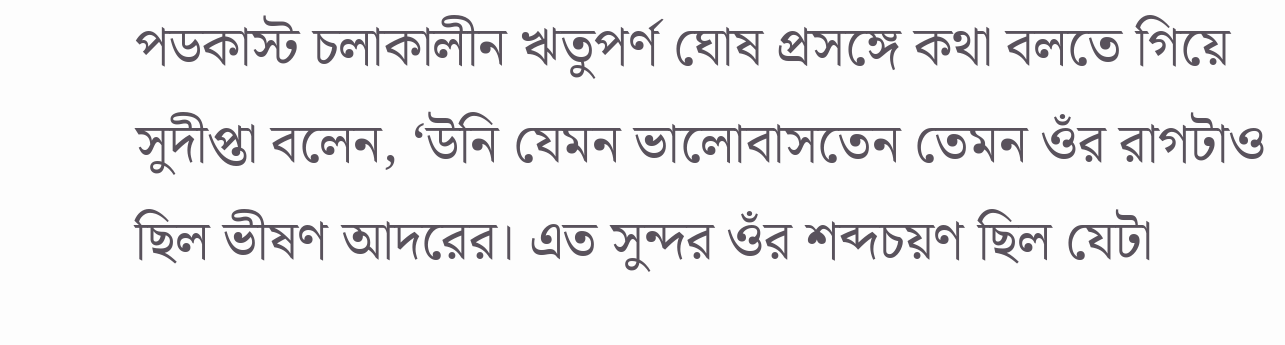পডকাস্ট চলাকালীন ঋতুপর্ণ ঘোষ প্রসঙ্গে কথা বলতে গিয়ে সুদীপ্তা বলেন, ‘উনি যেমন ভালোবাসতেন তেমন ওঁর রাগটাও ছিল ভীষণ আদরের। এত সুন্দর ওঁর শব্দচয়ণ ছিল যেটা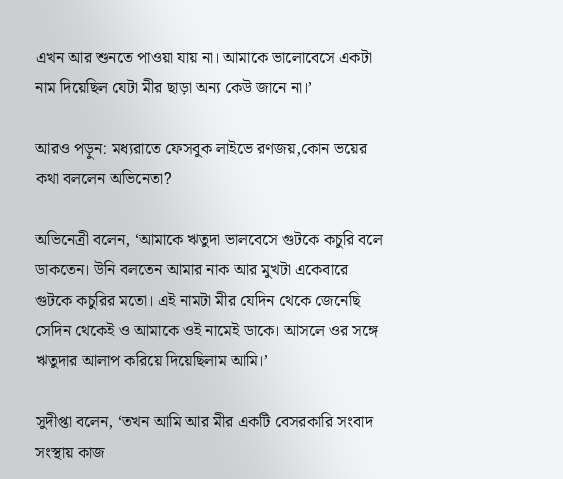এখন আর শুনতে পাওয়া যায় না। আমাকে ভালোবেসে একটা নাম দিয়েছিল যেটা মীর ছাড়া অন্য কেউ জানে না।’

আরও পড়ুন: মধ্যরাতে ফেসবুক লাইভে রণজয়,কোন ভয়ের কথা বললেন অভিনেতা?

অভিনেত্রী বলেন, ‘আমাকে ঋতুদা ভালবেসে গুটকে কচুরি বলে ডাকতেন। উনি বলতেন আমার নাক আর মুখটা একেবারে গুটকে কচুরির মতো। এই নামটা মীর যেদিন থেকে জেনেছি সেদিন থেকেই ও আমাকে ওই নামেই ডাকে। আসলে ওর সঙ্গে ঋতুদার আলাপ করিয়ে দিয়েছিলাম আমি।’

সুদীপ্তা বলেন, ‘তখন আমি আর মীর একটি বেসরকারি সংবাদ সংস্থায় কাজ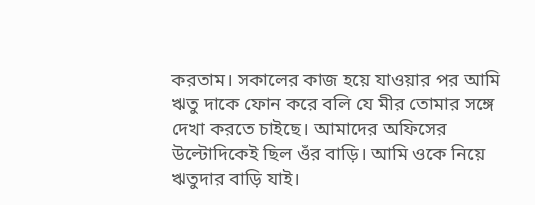করতাম। সকালের কাজ হয়ে যাওয়ার পর আমি ঋতু দাকে ফোন করে বলি যে মীর তোমার সঙ্গে দেখা করতে চাইছে। আমাদের অফিসের উল্টোদিকেই ছিল ওঁর বাড়ি। আমি ওকে নিয়ে ঋতুদার বাড়ি যাই।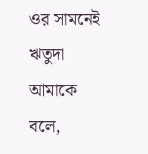ওর সামনেই ঋতুদা আমাকে বলে,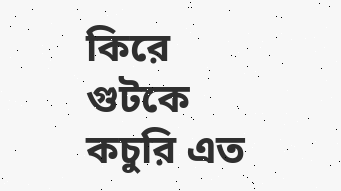কিরে গুটকে কচুরি এত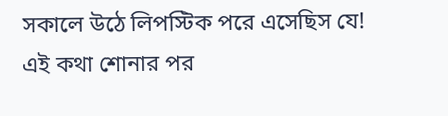সকালে উঠে লিপস্টিক পরে এসেছিস যে! এই কথা শোনার পর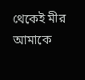থেকেই মীর আমাকে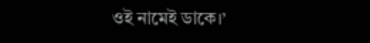ওই নামেই ডাকে।’